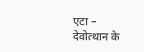एटा – देवोत्थान के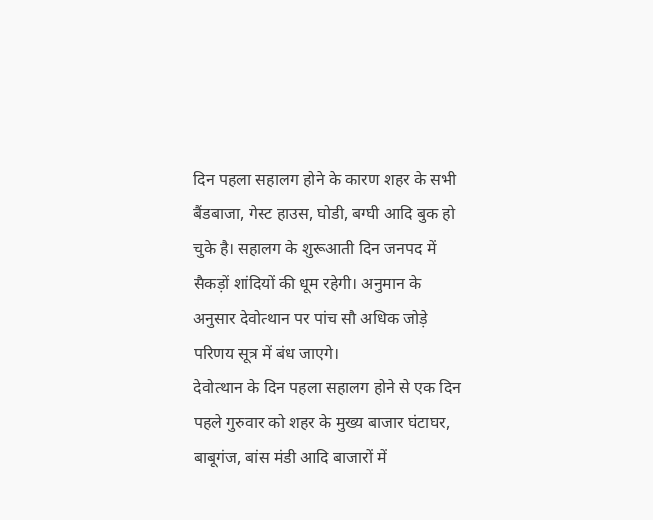दिन पहला सहालग होने के कारण शहर के सभी बैंडबाजा, गेस्ट हाउस, घोडी, बग्घी आदि बुक हो चुके है। सहालग के शुरूआती दिन जनपद में सैकड़ों शांदियों की धूम रहेगी। अनुमान के अनुसार देवोत्थान पर पांच सौ अधिक जोड़े परिणय सूत्र में बंध जाएगे।
देवोत्थान के दिन पहला सहालग होने से एक दिन पहले गुरुवार को शहर के मुख्य बाजार घंटाघर, बाबूगंज, बांस मंडी आदि बाजारों में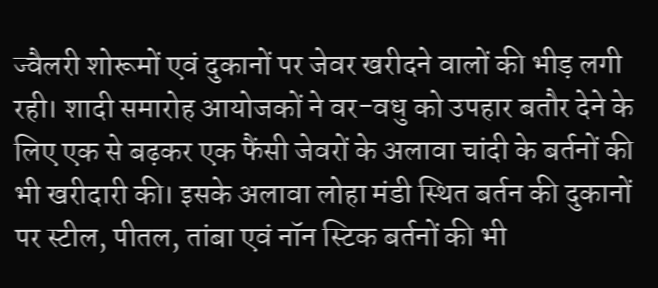ज्वैलरी शोरूमों एवं दुकानों पर जेवर खरीदने वालों की भीड़ लगी रही। शादी समारोह आयोजकों ने वर-वधु को उपहार बतौर देने के लिए एक से बढ़कर एक फैंसी जेवरों के अलावा चांदी के बर्तनों की भी खरीदारी की। इसके अलावा लोहा मंडी स्थित बर्तन की दुकानों पर स्टील, पीतल, तांबा एवं नॉन स्टिक बर्तनों की भी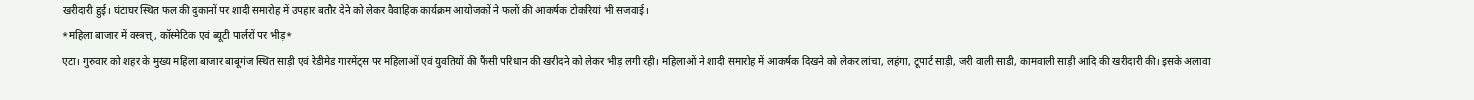खरीदारी हुई। घंटाघर स्थित फल की दुकानों पर शादी समारोह में उपहार बतौर देने को लेकर वैवाहिक कार्यक्रम आयोजकों ने फलों की आकर्षक टोकरियां भी सजवाई।
*महिला बाजार में वस्त्रत्त्, कॉस्मेटिक एवं ब्यूटी पार्लरों पर भीड़*
एटा। गुरुवार को शहर के मुख्य महिला बाजार बाबूगंज स्थित साड़ी एवं रेडीमेड गारमेंट्स पर महिलाओं एवं युवतियों की फैंसी परिधान की खरीदने को लेकर भीड़ लगी रही। महिलाओं ने शादी समारोह में आकर्षक दिखने को लेकर लांचा, लहंगा, टूपार्ट साड़ी, जरी वाली साडी, कामवाली साड़ी आदि की खरीदारी की। इसके अलावा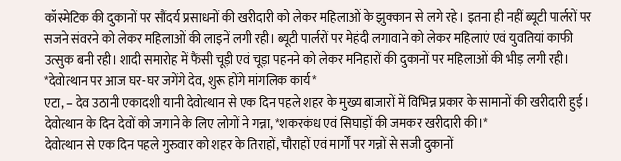कॉस्मेटिक की दुकानों पर सौंदर्य प्रसाधनों की खरीदारी को लेकर महिलाओं के झुक्कान से लगे रहे। इतना ही नहीं ब्यूटी पार्लरों पर सजने संवरने को लेकर महिलाओं की लाइनें लगी रही। ब्यूटी पार्लरों पर मेहंदी लगावाने को लेकर महिलाएं एवं युवतियां काफी उत्सुक बनी रही। शादी समारोह में फैंसी चूड़ी एवं चूड़ा पहनने को लेकर मनिहारों की दुकानों पर महिलाओं की भीड़ लगी रही।
*देवोत्थान पर आज घर-घर जगेंगे देव, शुरू होंगे मांगलिक कार्य*
एटा, – देव उठानी एकादशी यानी देवोत्थान से एक दिन पहले शहर के मुख्य बाजारों में विभिन्न प्रकार के सामानों की खरीदारी हुई। देवोत्थान के दिन देवों को जगाने के लिए लोगों ने गन्ना, *शकरकंध एवं सिघाड़ों की जमकर खरीदारी की।*
देवोत्थान से एक दिन पहले गुरुवार को शहर के तिराहों, चौराहों एवं मार्गों पर गन्नों से सजी दुकानों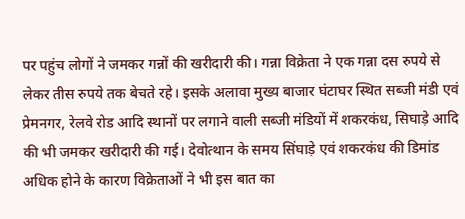पर पहुंच लोगों ने जमकर गन्नों की खरीदारी की। गन्ना विक्रेता ने एक गन्ना दस रुपये से लेकर तीस रुपये तक बेचते रहे। इसके अलावा मुख्य बाजार घंटाघर स्थित सब्जी मंडी एवं प्रेमनगर, रेलवे रोड आदि स्थानों पर लगाने वाली सब्जी मंडियों में शकरकंध, सिघाड़े आदि की भी जमकर खरीदारी की गई। देवोत्थान के समय सिंघाड़े एवं शकरकंध की डिमांड अधिक होने के कारण विक्रेताओं ने भी इस बात का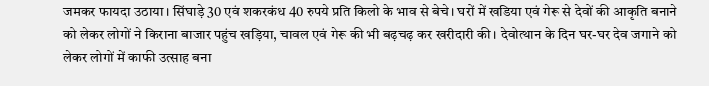जमकर फायदा उठाया। सिंघाड़े 30 एवं शकरकंध 40 रुपये प्रति किलो के भाव से बेचे। घरों में खडिया एवं गेरू से देवों की आकृति बनाने को लेकर लोगों ने किराना बाजार पहुंच खड़िया, चावल एवं गेरू की भी बढ़चढ़ कर खरीदारी की। देवोत्थान के दिन घर-घर देव जगाने को लेकर लोगों में काफी उत्साह बना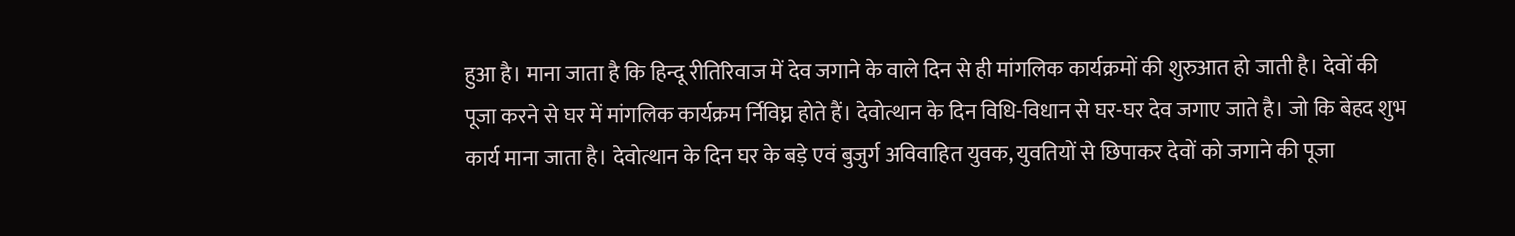हुआ है। माना जाता है कि हिन्दू रीतिरिवाज में देव जगाने के वाले दिन से ही मांगलिक कार्यक्रमों की शुरुआत हो जाती है। देवों की पूजा करने से घर में मांगलिक कार्यक्रम र्निविघ्न होते हैं। देवोत्थान के दिन विधि-विधान से घर-घर देव जगाए जाते है। जो कि बेहद शुभ कार्य माना जाता है। देवोत्थान के दिन घर के बड़े एवं बुजुर्ग अविवाहित युवक, युवतियों से छिपाकर देवों को जगाने की पूजा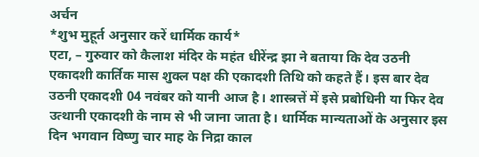अर्चन
*शुभ मुहूर्त अनुसार करें धार्मिक कार्य*
एटा, – गुरुवार को कैलाश मंदिर के महंत धीरेंन्द्र झा ने बताया कि देव उठनी एकादशी कार्तिक मास शुक्ल पक्ष की एकादशी तिथि को कहते हैं। इस बार देव उठनी एकादशी 04 नवंबर को यानी आज है। शास्त्रत्तें में इसे प्रबोधिनी या फिर देव उत्थानी एकादशी के नाम से भी जाना जाता है। धार्मिक मान्यताओं के अनुसार इस दिन भगवान विष्णु चार माह के निद्रा काल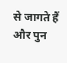से जागते हैं और पुन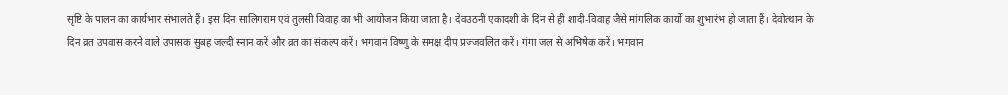सृष्टि के पालन का कार्यभार संभालते हैं। इस दिन सालिगराम एवं तुलसी विवाह का भी आयोजन किया जाता है। देवउठनी एकादशी के दिन से ही शादी-विवाह जैसे मांगलिक कार्यो का शुभारंभ हो जाता हैं। देवोत्थान के दिन व्रत उपवास करने वाले उपासक सुबह जल्दी स्नान करें और व्रत का संकल्प करें। भगवान विष्णु के समक्ष दीप प्रज्जवलित करें। गंगा जल से अभिषेक करें। भगवान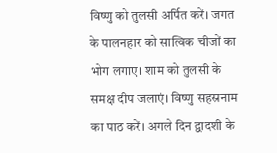विष्णु को तुलसी अर्पित करें। जगत के पालनहार को सात्विक चीजों का भोग लगाए। शाम को तुलसी के समक्ष दीप जलाएं। विष्णु सहस्रनाम का पाठ करें। अगले दिन द्वादशी के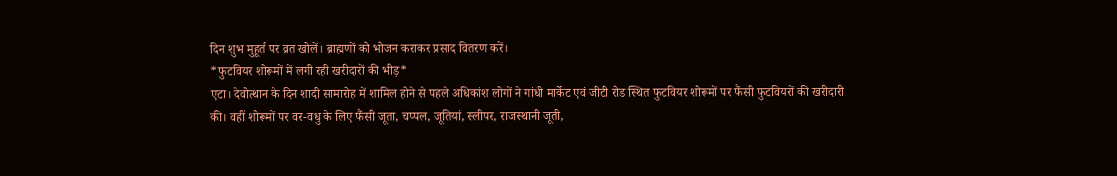दिन शुभ मुहूर्त पर व्रत खोलें। ब्राह्मणों को भोजन कराकर प्रसाद वितरण करें।
*फुटवियर शोरूमों में लगी रही खरीदारों की भीड़*
एटा। देवोत्थान के दिन शादी सामारोह में शामिल होने से पहले अधिकांश लोगों ने गांधी मार्केट एवं जीटी रोड स्थित फुटवियर शोरूमों पर फैंसी फुटवियरों की खरीदारी की। वहीं शोरूमों पर वर-वधु के लिए फैंसी जूता, चप्पल, जूतियां, स्लीपर, राजस्थानी जूती,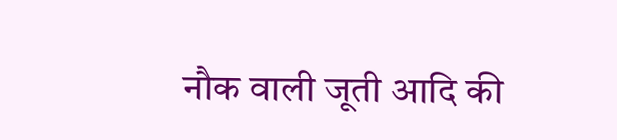नौक वाली जूती आदि की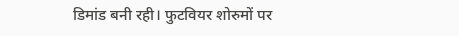डिमांड बनी रही। फुटवियर शोरुमों पर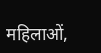महिलाओं,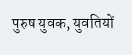पुरुष युवक, युवतियों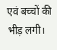एवं बच्चों की भीड़ लगी।